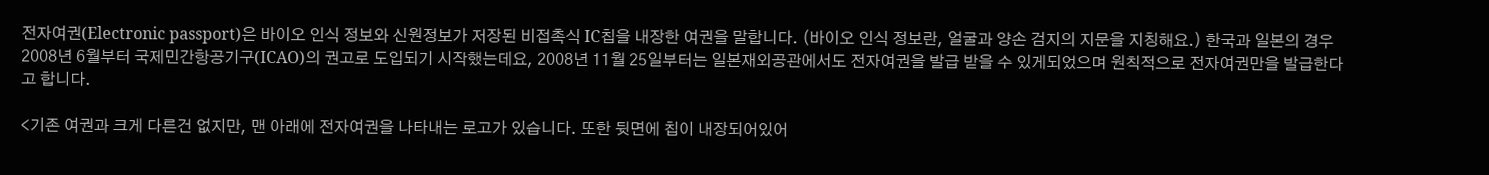전자여권(Electronic passport)은 바이오 인식 정보와 신원정보가 저장된 비접촉식 IC칩을 내장한 여권을 말합니다. (바이오 인식 정보란, 얼굴과 양손 검지의 지문을 지칭해요.) 한국과 일본의 경우 2008년 6월부터 국제민간항공기구(ICAO)의 권고로 도입되기 시작했는데요, 2008년 11월 25일부터는 일본재외공관에서도 전자여권을 발급 받을 수 있게되었으며 원칙적으로 전자여권만을 발급한다고 합니다.

<기존 여권과 크게 다른건 없지만, 맨 아래에 전자여권을 나타내는 로고가 있습니다. 또한 뒷면에 칩이 내장되어있어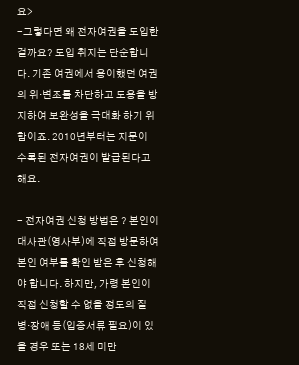요>
-그렇다면 왜 전자여권을 도입한걸까요? 도입 취지는 단순합니다. 기존 여권에서 용이했던 여권의 위·변조를 차단하고 도용을 방지하여 보완성을 극대화 하기 위함이죠. 2010년부터는 지문이 수록된 전자여권이 발급된다고 해요.

- 전자여권 신청 방법은 ? 본인이 대사관(영사부)에 직접 방문하여 본인 여부를 확인 받은 후 신청해야 합니다. 하지만, 가령 본인이 직접 신청할 수 없을 정도의 질병·장애 등(입증서류 필요)이 있을 경우 또는 18세 미만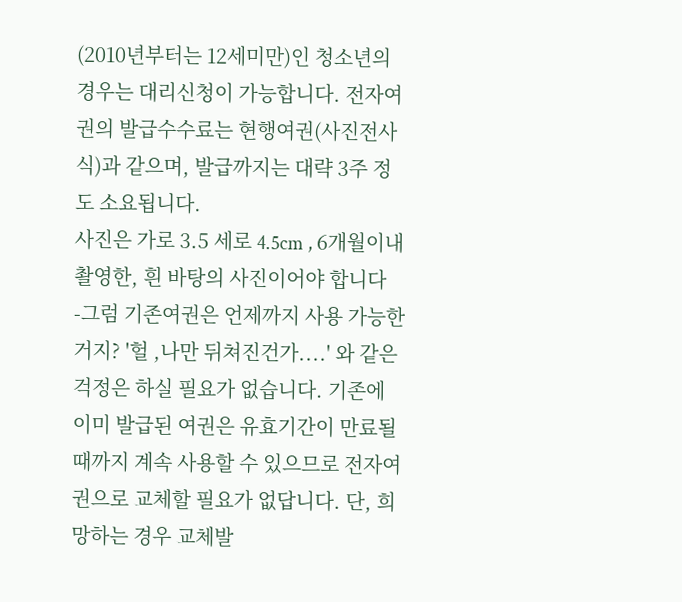(2010년부터는 12세미만)인 청소년의 경우는 대리신청이 가능합니다. 전자여권의 발급수수료는 현행여권(사진전사식)과 같으며, 발급까지는 대략 3주 정도 소요됩니다.
사진은 가로 3.5 세로 4.5cm , 6개월이내 촬영한, 흰 바탕의 사진이어야 합니다
-그럼 기존여권은 언제까지 사용 가능한 거지? '헐 ,나만 뒤쳐진건가....' 와 같은 걱정은 하실 필요가 없습니다. 기존에 이미 발급된 여권은 유효기간이 만료될 때까지 계속 사용할 수 있으므로 전자여권으로 교체할 필요가 없답니다. 단, 희망하는 경우 교체발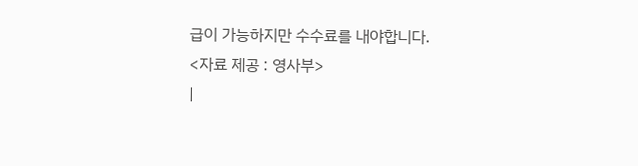급이 가능하지만 수수료를 내야합니다.
<자료 제공 : 영사부>
|